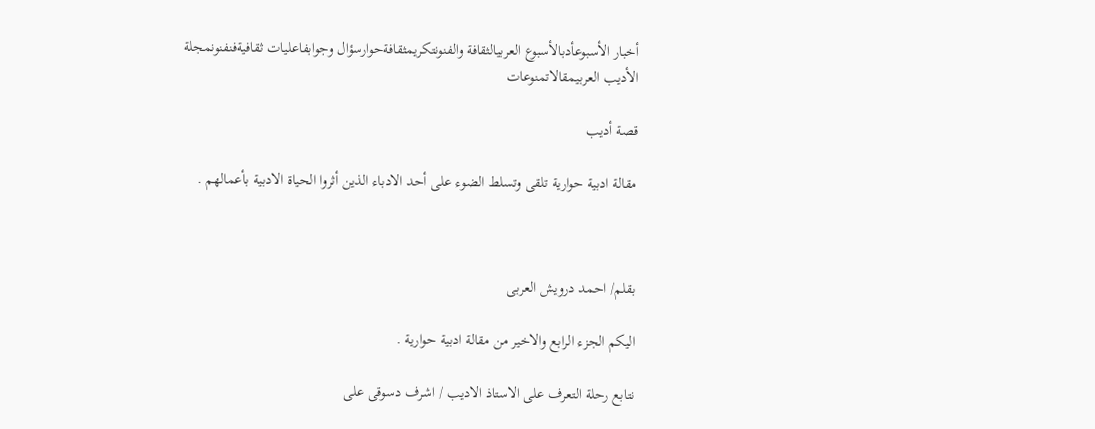أخبار الأسبوعأدبالأسبوع العربيالثقافة والفنونتكريمثقافةحوارسؤال وجوابفاعليات ثقافيةفنفنونمجلة الأديب العربيمقالاتمنوعات

قصة أديب

مقالة ادبية حوارية تلقى وتسلط الضوء على أحد الادباء الذين أثروا الحياة الادبية بأعمالهم .



بقلم/ احمد درويش العربى

اليكم الجزء الرابع والاخير من مقالة ادبية حوارية .

نتابع رحلة التعرف على الاستاذ الاديب / اشرف دسوقى على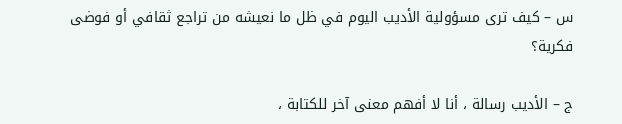س – كيف ترى مسؤولية الأديب اليوم في ظل ما نعيشه من تراجع ثقافي أو فوضى فكرية؟

ج – الأديب رسالة ، أنا لا أفهم معنى آخر للكتابة ،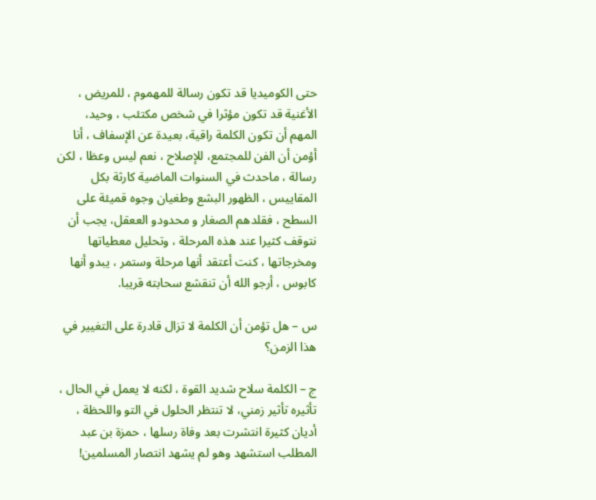حتى الكوميديا قد تكون رسالة للمهموم ، للمريض ، الأغنية قد تكون مؤثرا في شخص مكتئب ، وحيد، المهم أن تكون الكلمة راقية، بعيدة عن الإسفاف ، أنا أؤمن أن الفن للمجتمع، للإصلاح ، نعم ليس وعظا ، لكن رسالة ، ماحدث في السنوات الماضية كارثة بكل المقاييس ، الظهور البشع وطغيان وجوه قميئة على السطح ، فقلدهم الصغار و محدودو الععقل، يجب أن نتوقف كثيرا عند هذه المرحلة ، وتحليل معطياتها ومخرجاتها ، كنت أعتقد أنها مرحلة وستمر ، يبدو أنها كابوس ، أرجو الله أن تنقشع سحابته قريبا.

س – هل تؤمن أن الكلمة لا تزال قادرة على التغيير في هذا الزمن؟

ج – الكلمة سلاح شديد القوة ، لكنه لا يعمل في الحال ، تأثيره تأثير زمني، لا تنتظر الحلول في التو واللحظة ، أديان كثيرة انتشرت بعد وفاة رسلها ، حمزة بن عبد المطلب استشهد وهو لم يشهد انتصار المسلمين!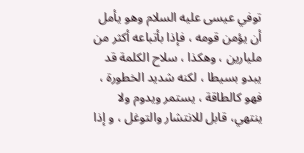توفي عيسى عليه السلام وهو يأمل أن يؤمن قومه ، فإذا بأتباعه أكثر من مليارين ، وهكذا ، سلاح الكلمة قد يبدو بسيطا ، لكنه شديد الخطورة ، فهو كالطاقة ، يستمر ويدوم ولا ينتهي، قابل للانتشار والتوغل ، و إذا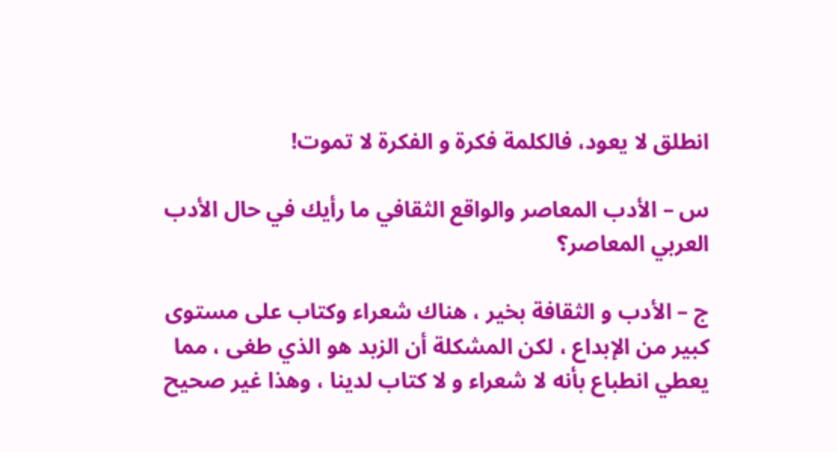انطلق لا يعود، فالكلمة فكرة و الفكرة لا تموت!

س – الأدب المعاصر والواقع الثقافي ما رأيك في حال الأدب العربي المعاصر؟

ج – الأدب و الثقافة بخير ، هناك شعراء وكتاب على مستوى كبير من الإبداع ، لكن المشكلة أن الزبد هو الذي طغى ، مما يعطي انطباع بأنه لا شعراء و لا كتاب لدينا ، وهذا غير صحيح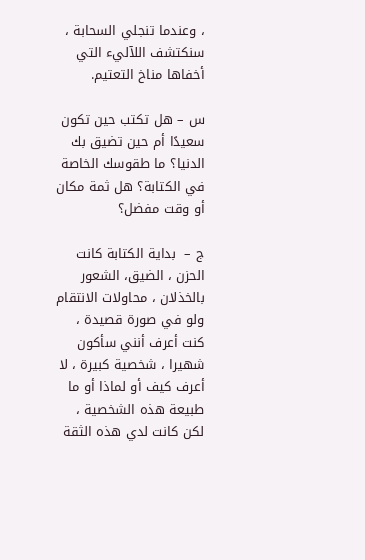، وعندما تنجلي السحابة ، سنكتشف اللآليء التي أخفاها مناخ التعتيم.

س – هل تكتب حين تكون سعيدًا أم حين تضيق بك الدنيا؟ ما طقوسك الخاصة في الكتابة؟ هل ثمة مكان أو وقت مفضل؟

ج –  بداية الكتابة كانت الحزن ، الضيق، الشعور بالخذلان ، محاولات الانتقام ولو في صورة قصيدة ، كنت أعرف أنني سأكون شهيرا ، شخصية كبيرة ، لا أعرف كيف أو لماذا أو ما طبيعة هذه الشخصية ، لكن كانت لدي هذه الثقة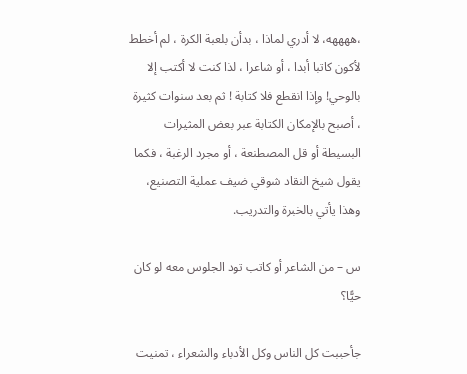،ههههه، لا أدري لماذا ، بدأن بلعبة الكرة ، لم أخطط لأكون كاتبا أبدا ، أو شاعرا ، لذا كنت لا أكتب إلا بالوحي! وإذا انقطع فلا كتابة ! ثم بعد سنوات كثيرة ، أصبح بالإمكان الكتابة عبر بعض المثيرات البسيطة أو قل المصطنعة ، أو مجرد الرغبة ، فكما يقول شيخ النقاد شوقي ضيف عملية التصنيع، وهذا يأتي بالخبرة والتدريب.

س – من الشاعر أو كاتب تود الجلوس معه لو كان حيًّا؟

جأحببت كل الناس وكل الأدباء والشعراء ، تمنيت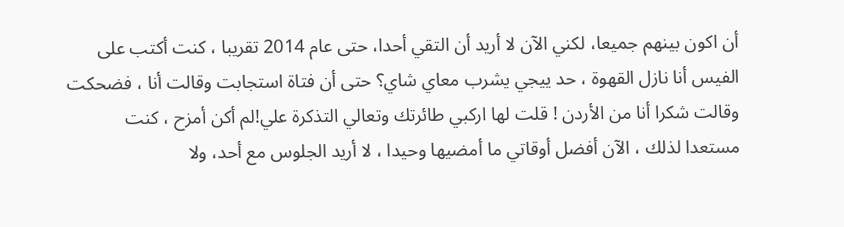أن اكون بينهم جميعا، لكني الآن لا أريد أن التقي أحدا، حتى عام 2014 تقريبا ، كنت أكتب على الفيس أنا نازل القهوة ، حد ييجي يشرب معاي شاي؟ حتى أن فتاة استجابت وقالت أنا ، فضحكت وقالت شكرا أنا من الأردن ! قلت لها اركبي طائرتك وتعالي التذكرة علي!لم أكن أمزح ، كنت مستعدا لذلك ، الآن أفضل أوقاتي ما أمضيها وحيدا ، لا أريد الجلوس مع أحد، ولا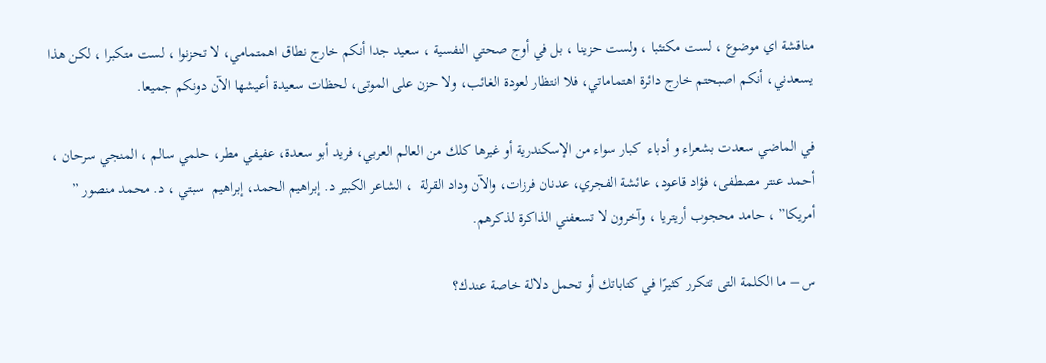مناقشة اي موضوع ، لست مكتئبا ، ولست حزينا ، بل في أوج صحتي النفسية ، سعيد جدا أنكم خارج نطاق اهمتمامي، لا تحزنوا ، لست متكبرا ، لكن هذا يسعدني، أنكم اصبحتم خارج دائرة اهتماماتي، فلا انتظار لعودة الغائب، ولا حزن على الموتى، لحظات سعيدة أعيشها الآن دونكم جميعا.

في الماضي سعدت بشعراء و أدباء  كبار سواء من الإسكندرية أو غيرها كلك من العالم العربي، فريد أبو سعدة، عفيفي مطر، حلمي سالم ، المنجي سرحان ، أحمد عنتر مصطفى، فؤاد قاعود، عائشة الفجري، عدنان فرزات، والآن وداد القرلة  ، الشاعر الكبير د. إبراهيم الحمد، إبراهيم  سبتي ، د. محمد منصور ” أمريكا” ، حامد محجوب أريتريا ، وآخرون لا تسعفني الذاكرة لذكرهم.

س – ما الكلمة التى تتكرر كثيرًا في كتاباتك أو تحمل دلالة خاصة عندك؟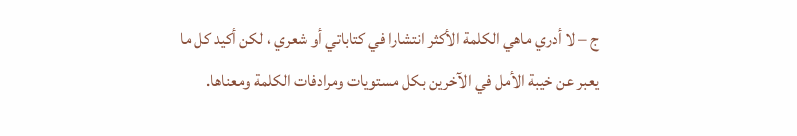ج – لا أدري ماهي الكلمة الأكثر انتشارا في كتاباتي أو شعري ، لكن أكيد كل ما يعبر عن خيبة الأمل في الآخرين بكل مستويات ومرادفات الكلمة ومعناها.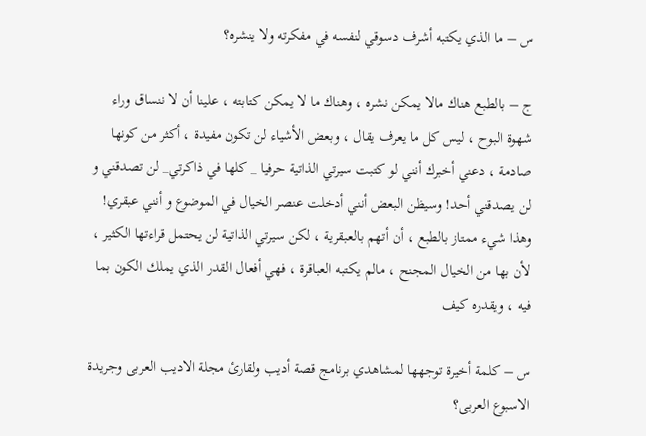س – ما الذي يكتبه أشرف دسوقي لنفسه في مفكرته ولا ينشره؟

ج – بالطبع هناك مالا يمكن نشره ، وهناك ما لا يمكن كتابته ، علينا أن لا ننساق وراء شهوة البوح ، ليس كل ما يعرف يقال ، وبعض الأشياء لن تكون مفيدة ، أكثر من كونها صادمة ، دعني أخبرك أنني لو كتبت سيرتي الذاتية حرفيا _ كلها في ذاكرتي_ لن تصدقني و لن يصدقني أحد! وسيظن البعض أنني أدخلت عنصر الخيال في الموضوع و أنني عبقري! وهذا شيء ممتاز بالطبع ، أن أتهم بالعبقرية ، لكن سيرتي الذاتية لن يحتمل قراءتها الكثير ، لأن بها من الخيال المجنح ، مالم يكتبه العباقرة ، فهي أفعال القدر الذي يملك الكون بما فيه ، ويقدره كيف

س – كلمة أخيرة توجهها لمشاهدي برنامج قصة أديب ولقارئ مجلة الاديب العربى وجريدة الاسبوع العربى؟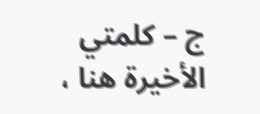ج – كلمتي الأخيرة هنا ،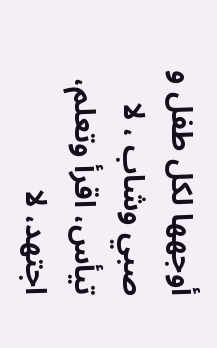أوجهها لكل طفل و صبي وشاب ، لا تيأس، اقرأ وتعلم، اجتهد، لا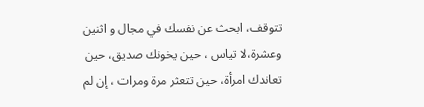تتوقف، ابحث عن نفسك في مجال و اثنين وعشرة،لا تياس ، حين يخونك صديق، حين تعاندك امرأة، حين تتعثر مرة ومرات ، إن لم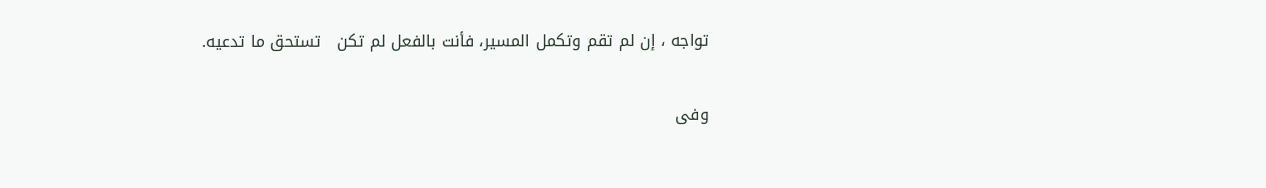تواجه ، إن لم تقم وتكمل المسير، فأنت بالفعل لم تكن   تستحق ما تدعيه.

وفى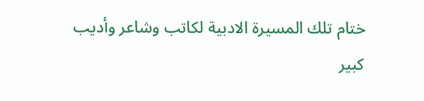ختام تلك المسيرة الادبية لكاتب وشاعر وأديب كبير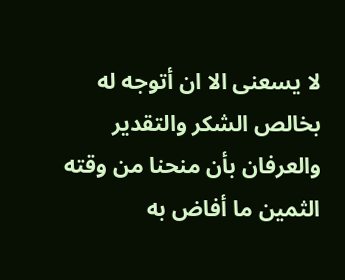لا يسعنى الا ان أتوجه له بخالص الشكر والتقدير والعرفان بأن منحنا من وقته الثمين ما أفاض به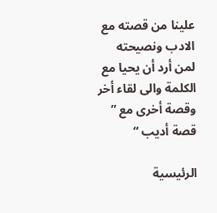علينا من قصته مع الادب ونصيحته لمن أرد أن يحيا مع الكلمة والى لقاء أخر وقصة أخرى مع ” قصة أديب “

الرئيسية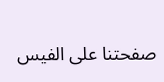صفحتنا على الفيس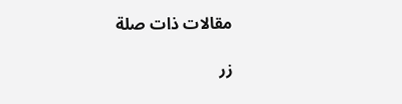مقالات ذات صلة

زر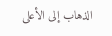الذهاب إلى الأعلى